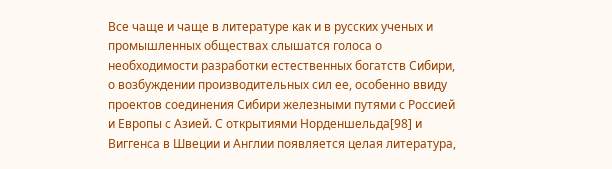Все чаще и чаще в литературе как и в русских ученых и промышленных обществах слышатся голоса о необходимости разработки естественных богатств Сибири, о возбуждении производительных сил ее, особенно ввиду проектов соединения Сибири железными путями с Россией и Европы с Азией. С открытиями Норденшельда[98] и Виггенса в Швеции и Англии появляется целая литература,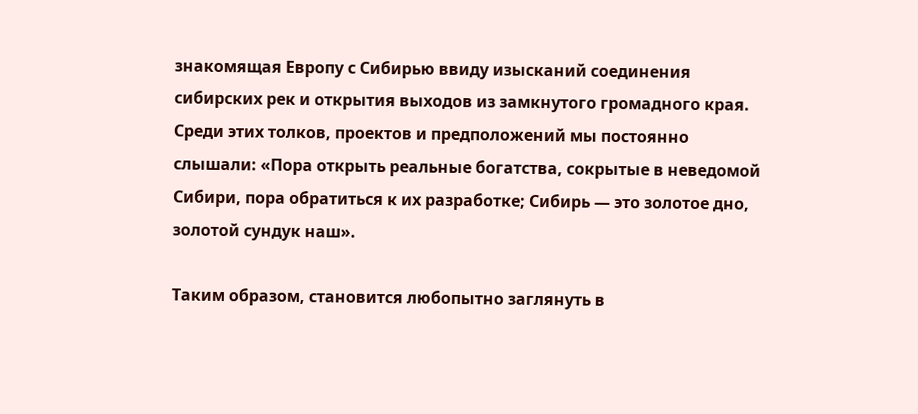знакомящая Европу с Сибирью ввиду изысканий соединения сибирских рек и открытия выходов из замкнутого громадного края. Среди этих толков, проектов и предположений мы постоянно слышали: «Пора открыть реальные богатства, сокрытые в неведомой Сибири, пора обратиться к их разработке; Сибирь — это золотое дно, золотой сундук наш».

Таким образом, становится любопытно заглянуть в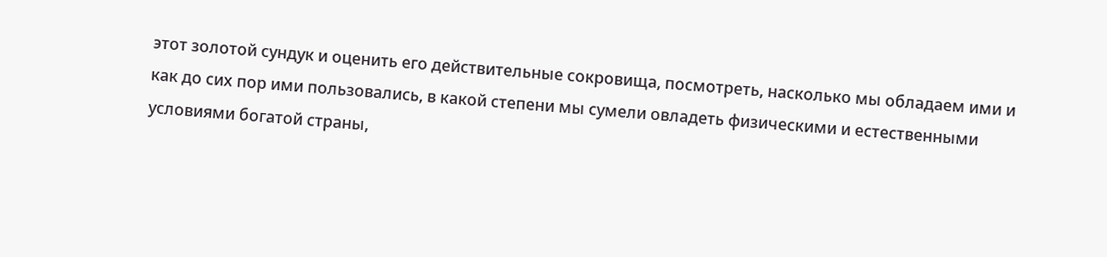этот золотой сундук и оценить его действительные сокровища, посмотреть, насколько мы обладаем ими и как до сих пор ими пользовались, в какой степени мы сумели овладеть физическими и естественными условиями богатой страны,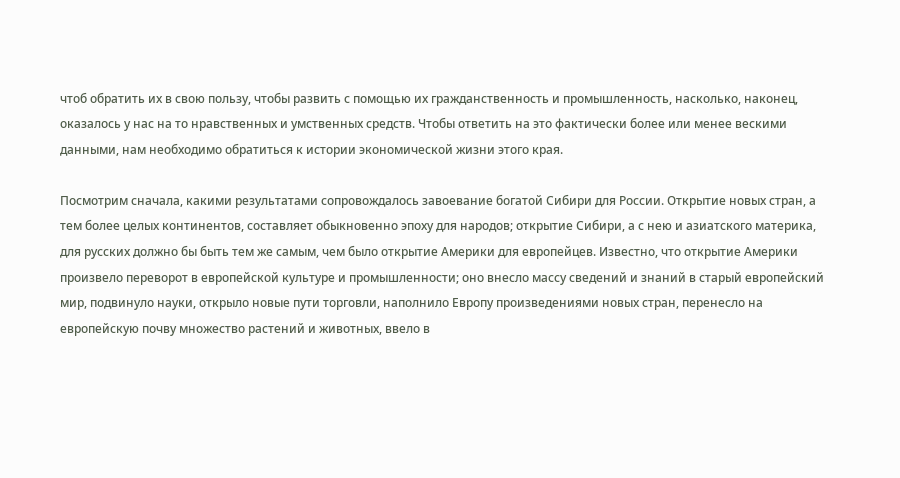чтоб обратить их в свою пользу, чтобы развить с помощью их гражданственность и промышленность, насколько, наконец, оказалось у нас на то нравственных и умственных средств. Чтобы ответить на это фактически более или менее вескими данными, нам необходимо обратиться к истории экономической жизни этого края.

Посмотрим сначала, какими результатами сопровождалось завоевание богатой Сибири для России. Открытие новых стран, а тем более целых континентов, составляет обыкновенно эпоху для народов; открытие Сибири, а с нею и азиатского материка, для русских должно бы быть тем же самым, чем было открытие Америки для европейцев. Известно, что открытие Америки произвело переворот в европейской культуре и промышленности; оно внесло массу сведений и знаний в старый европейский мир, подвинуло науки, открыло новые пути торговли, наполнило Европу произведениями новых стран, перенесло на европейскую почву множество растений и животных, ввело в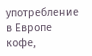употребление в Европе кофе,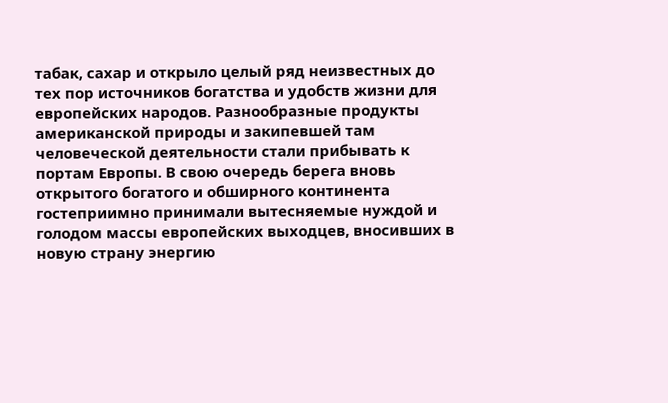табак, сахар и открыло целый ряд неизвестных до тех пор источников богатства и удобств жизни для европейских народов. Разнообразные продукты американской природы и закипевшей там человеческой деятельности стали прибывать к портам Европы. В свою очередь берега вновь открытого богатого и обширного континента гостеприимно принимали вытесняемые нуждой и голодом массы европейских выходцев, вносивших в новую страну энергию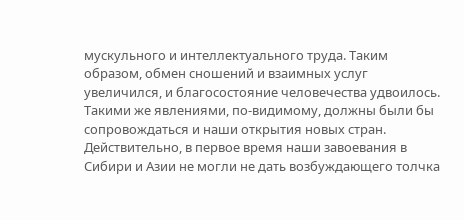мускульного и интеллектуального труда. Таким образом, обмен сношений и взаимных услуг увеличился, и благосостояние человечества удвоилось. Такими же явлениями, по-видимому, должны были бы сопровождаться и наши открытия новых стран. Действительно, в первое время наши завоевания в Сибири и Азии не могли не дать возбуждающего толчка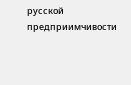русской предприимчивости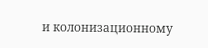и колонизационному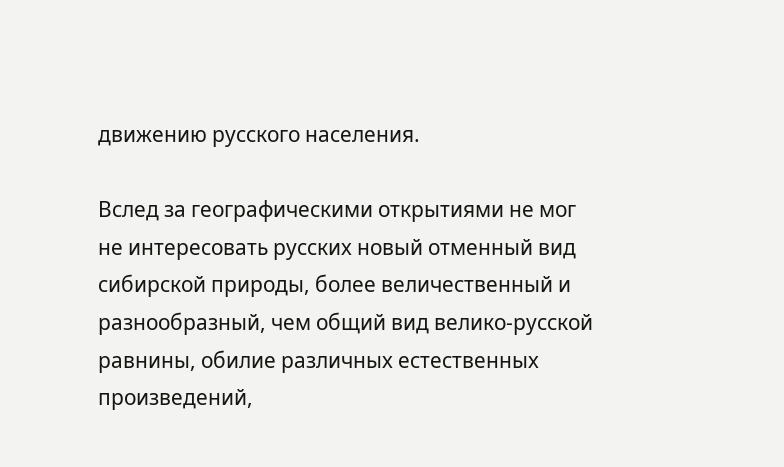движению русского населения.

Вслед за географическими открытиями не мог не интересовать русских новый отменный вид сибирской природы, более величественный и разнообразный, чем общий вид велико-русской равнины, обилие различных естественных произведений,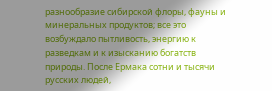разнообразие сибирской флоры, фауны и минеральных продуктов; все это возбуждало пытливость, энергию к разведкам и к изысканию богатств природы. После Ермака сотни и тысячи русских людей,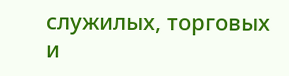служилых, торговых и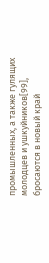промышленных, а также гулящих молодцев и ушкуйников[99], бросаются в новый край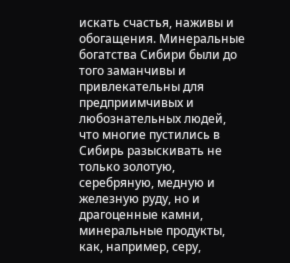искать счастья, наживы и обогащения. Минеральные богатства Сибири были до того заманчивы и привлекательны для предприимчивых и любознательных людей, что многие пустились в Сибирь разыскивать не только золотую, серебряную, медную и железную руду, но и драгоценные камни, минеральные продукты, как, например, серу,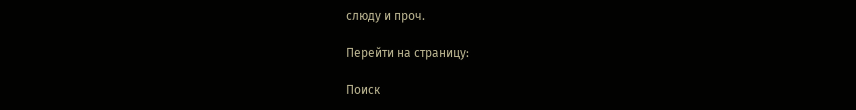слюду и проч.

Перейти на страницу:

Поиск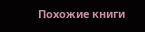Похожие книги